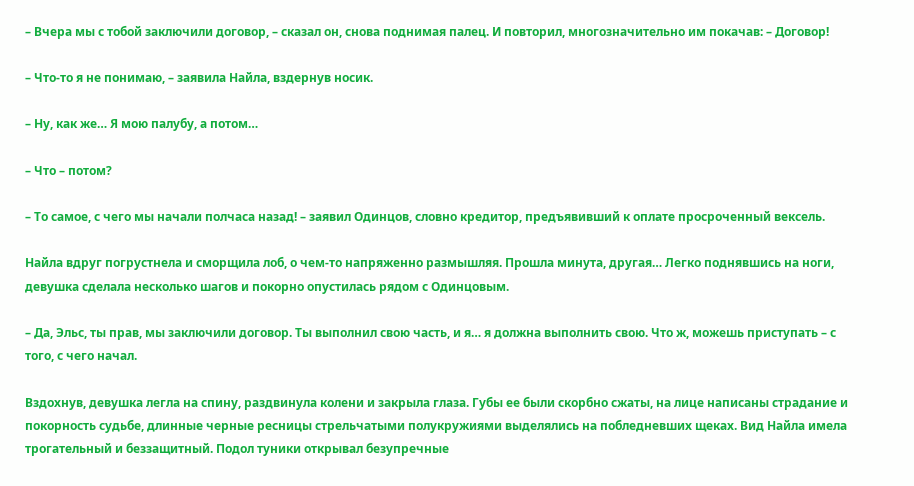– Вчера мы с тобой заключили договор, – сказал он, снова поднимая палец. И повторил, многозначительно им покачав: – Договор!

– Что-то я не понимаю, – заявила Найла, вздернув носик.

– Ну, как же… Я мою палубу, а потом…

– Что – потом?

– То самое, с чего мы начали полчаса назад! – заявил Одинцов, словно кредитор, предъявивший к оплате просроченный вексель.

Найла вдруг погрустнела и сморщила лоб, о чем-то напряженно размышляя. Прошла минута, другая… Легко поднявшись на ноги, девушка сделала несколько шагов и покорно опустилась рядом с Одинцовым.

– Да, Эльс, ты прав, мы заключили договор. Ты выполнил свою часть, и я… я должна выполнить свою. Что ж, можешь приступать – с того, с чего начал.

Вздохнув, девушка легла на спину, раздвинула колени и закрыла глаза. Губы ее были скорбно сжаты, на лице написаны страдание и покорность судьбе, длинные черные ресницы стрельчатыми полукружиями выделялись на побледневших щеках. Вид Найла имела трогательный и беззащитный. Подол туники открывал безупречные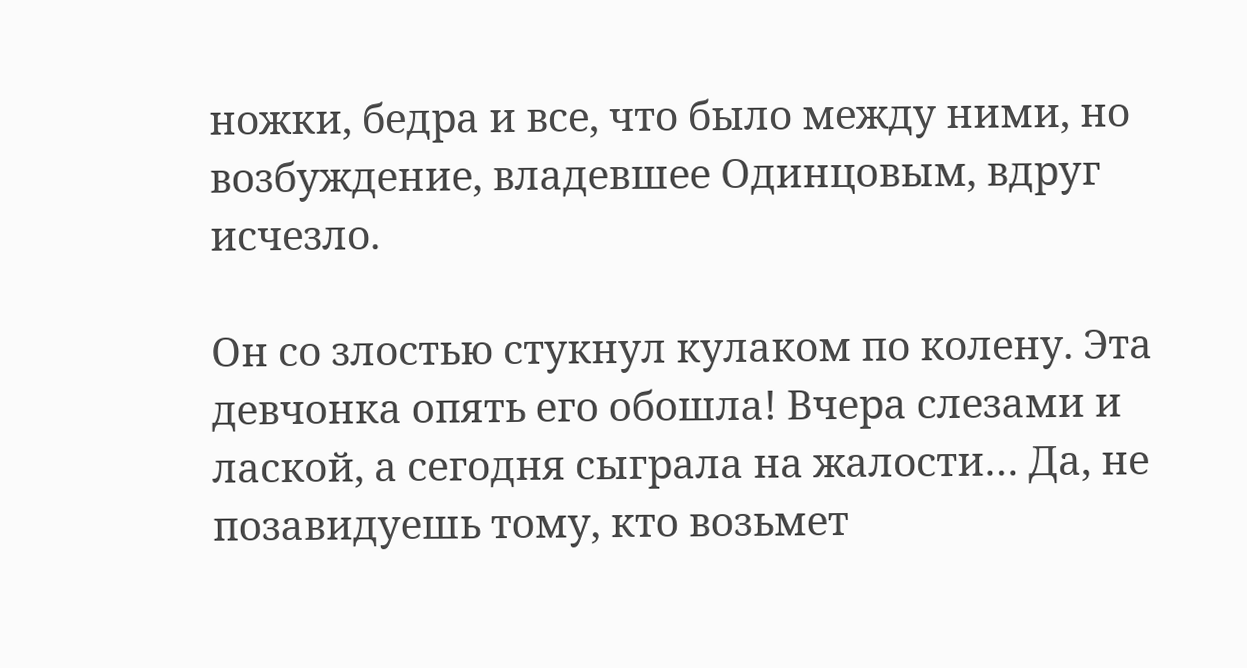ножки, бедра и все, что было между ними, но возбуждение, владевшее Одинцовым, вдруг исчезло.

Он со злостью стукнул кулаком по колену. Эта девчонка опять его обошла! Вчера слезами и лаской, а сегодня сыграла на жалости… Да, не позавидуешь тому, кто возьмет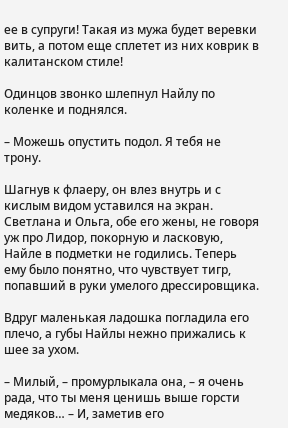ее в супруги! Такая из мужа будет веревки вить, а потом еще сплетет из них коврик в калитанском стиле!

Одинцов звонко шлепнул Найлу по коленке и поднялся.

– Можешь опустить подол. Я тебя не трону.

Шагнув к флаеру, он влез внутрь и с кислым видом уставился на экран. Светлана и Ольга, обе его жены, не говоря уж про Лидор, покорную и ласковую, Найле в подметки не годились. Теперь ему было понятно, что чувствует тигр, попавший в руки умелого дрессировщика.

Вдруг маленькая ладошка погладила его плечо, а губы Найлы нежно прижались к шее за ухом.

– Милый, – промурлыкала она, – я очень рада, что ты меня ценишь выше горсти медяков… – И, заметив его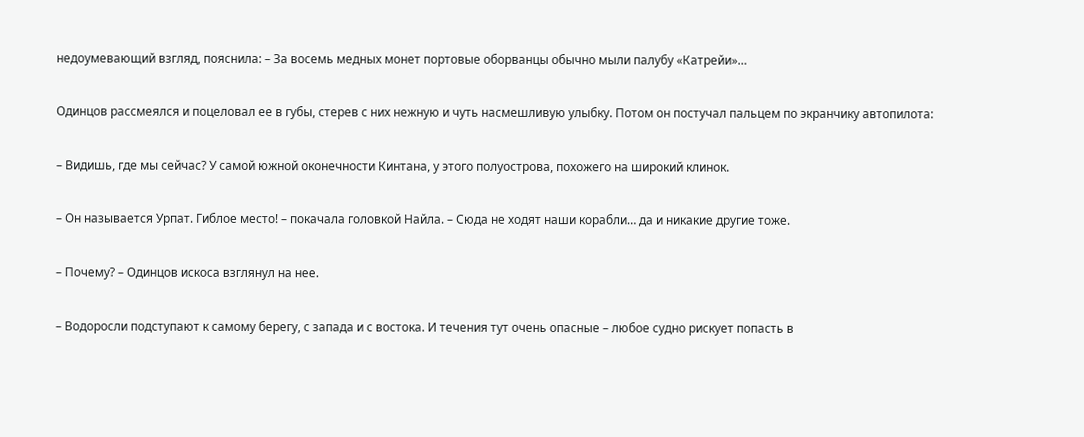недоумевающий взгляд, пояснила: – За восемь медных монет портовые оборванцы обычно мыли палубу «Катрейи»…

Одинцов рассмеялся и поцеловал ее в губы, стерев с них нежную и чуть насмешливую улыбку. Потом он постучал пальцем по экранчику автопилота:

– Видишь, где мы сейчас? У самой южной оконечности Кинтана, у этого полуострова, похожего на широкий клинок.

– Он называется Урпат. Гиблое место! – покачала головкой Найла. – Сюда не ходят наши корабли… да и никакие другие тоже.

– Почему? – Одинцов искоса взглянул на нее.

– Водоросли подступают к самому берегу, с запада и с востока. И течения тут очень опасные – любое судно рискует попасть в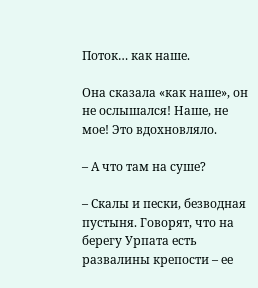Поток… как наше.

Она сказала «как наше», он не ослышался! Наше, не мое! Это вдохновляло.

– А что там на суше?

– Скалы и пески, безводная пустыня. Говорят, что на берегу Урпата есть развалины крепости – ее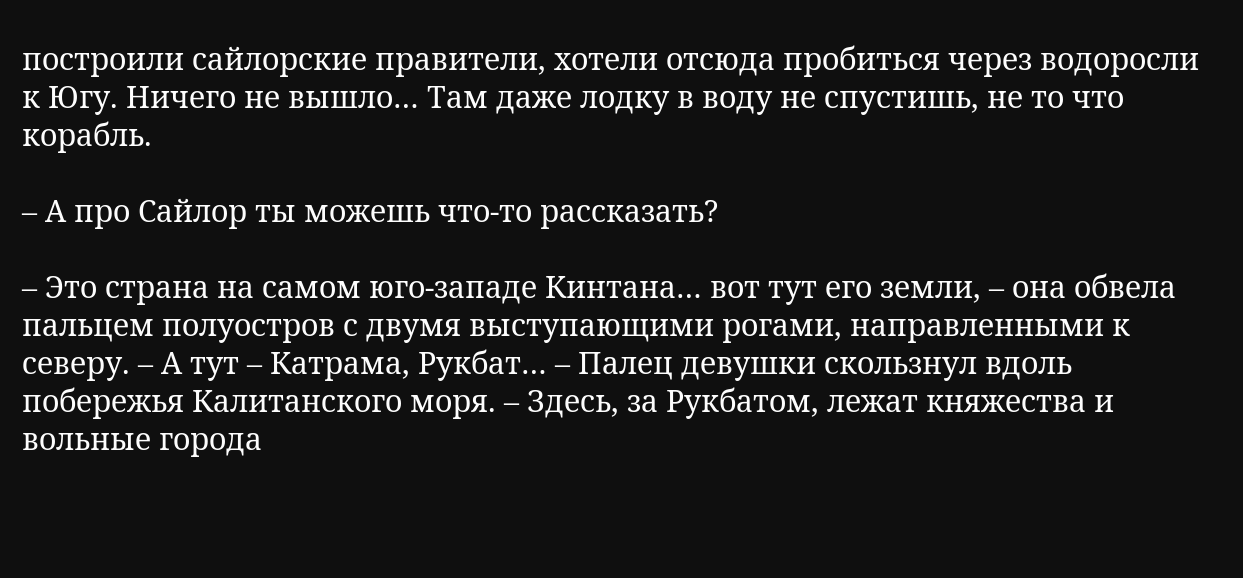построили сайлорские правители, хотели отсюда пробиться через водоросли к Югу. Ничего не вышло… Там даже лодку в воду не спустишь, не то что корабль.

– А про Сайлор ты можешь что-то рассказать?

– Это страна на самом юго-западе Кинтана… вот тут его земли, – она обвела пальцем полуостров с двумя выступающими рогами, направленными к северу. – А тут – Катрама, Рукбат… – Палец девушки скользнул вдоль побережья Калитанского моря. – Здесь, за Рукбатом, лежат княжества и вольные города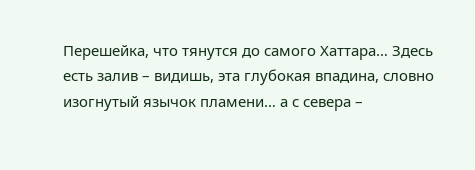Перешейка, что тянутся до самого Хаттара… Здесь есть залив – видишь, эта глубокая впадина, словно изогнутый язычок пламени… а с севера –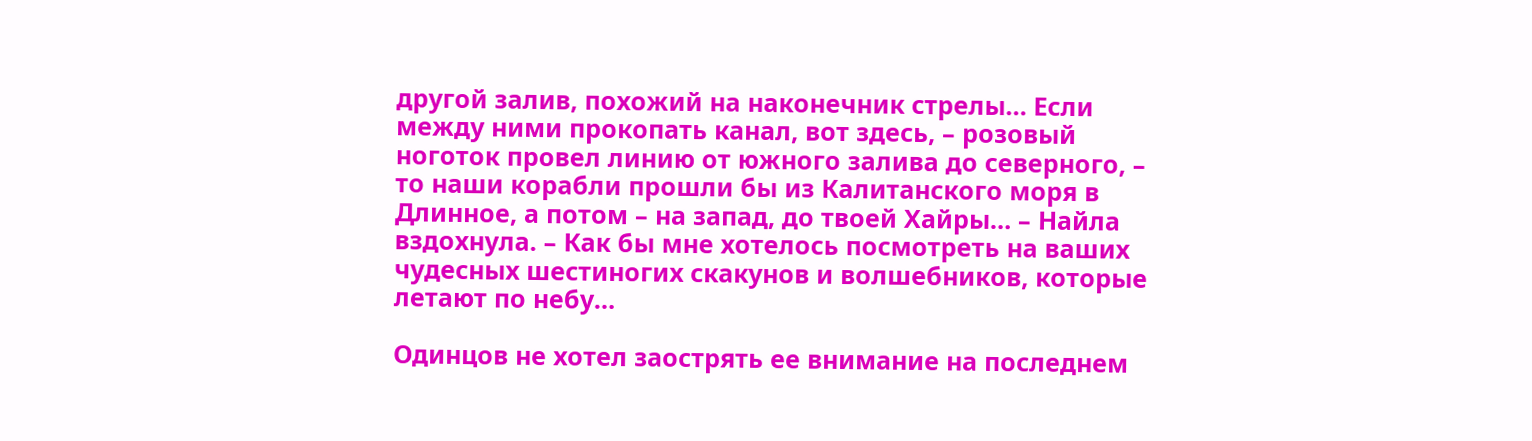другой залив, похожий на наконечник стрелы… Если между ними прокопать канал, вот здесь, – розовый ноготок провел линию от южного залива до северного, – то наши корабли прошли бы из Калитанского моря в Длинное, а потом – на запад, до твоей Хайры… – Найла вздохнула. – Как бы мне хотелось посмотреть на ваших чудесных шестиногих скакунов и волшебников, которые летают по небу…

Одинцов не хотел заострять ее внимание на последнем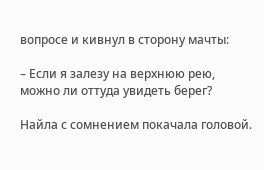вопросе и кивнул в сторону мачты:

– Если я залезу на верхнюю рею, можно ли оттуда увидеть берег?

Найла с сомнением покачала головой.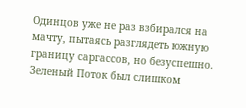Одинцов уже не раз взбирался на мачту, пытаясь разглядеть южную границу саргассов, но безуспешно. Зеленый Поток был слишком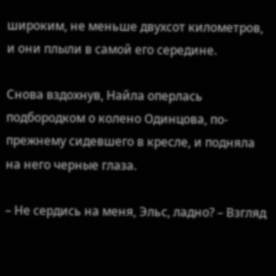широким, не меньше двухсот километров, и они плыли в самой его середине.

Снова вздохнув, Найла оперлась подбородком о колено Одинцова, по-прежнему сидевшего в кресле, и подняла на него черные глаза.

– Не сердись на меня, Эльс, ладно? – Взгляд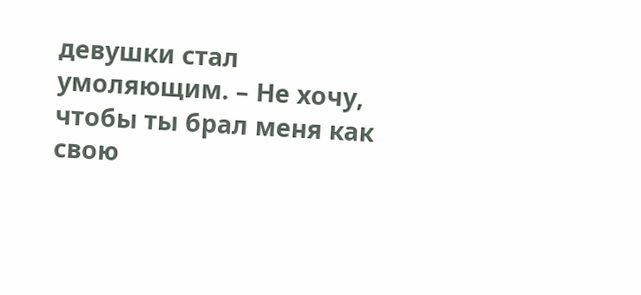девушки стал умоляющим. – Не хочу, чтобы ты брал меня как свою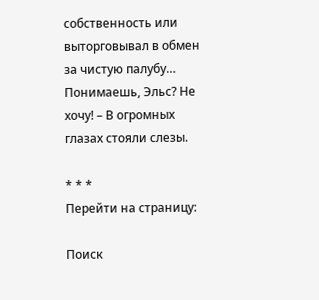собственность или выторговывал в обмен за чистую палубу… Понимаешь, Эльс? Не хочу! – В огромных глазах стояли слезы.

* * *
Перейти на страницу:

Поиск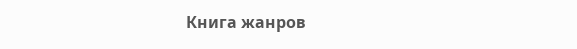Книга жанров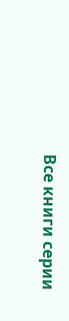Все книги серии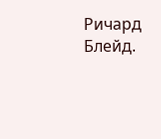Ричард Блейд.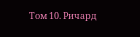Том 10. Ричард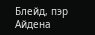Блейд, пэр Айдена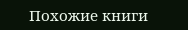Похожие книги